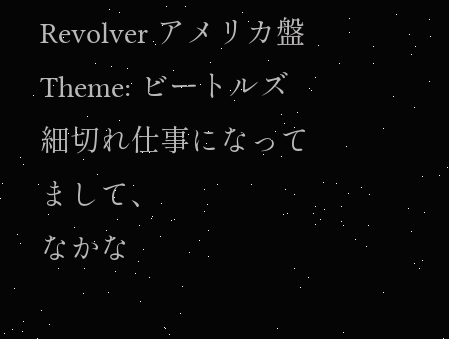Revolver アメリカ盤
Theme: ビートルズ細切れ仕事になってまして、
なかな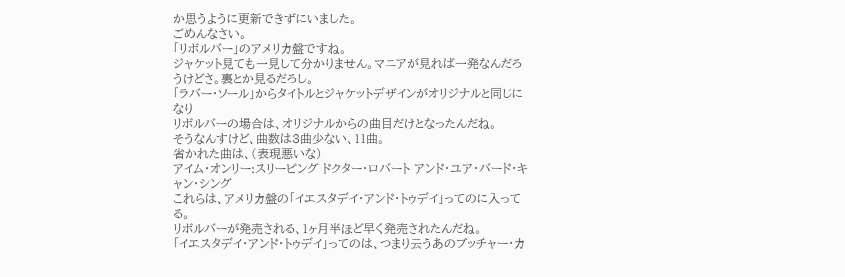か思うように更新できずにいました。
ごめんなさい。
「リボルバー」のアメリカ盤ですね。
ジャケット見ても一見して分かりません。マニアが見れば一発なんだろうけどさ。裏とか見るだろし。
「ラバー・ソール」からタイトルとジャケットデザインがオリジナルと同じになり
リボルバーの場合は、オリジナルからの曲目だけとなったんだね。
そうなんすけど、曲数は3曲少ない、11曲。
省かれた曲は、(表現悪いな)
アイム・オンリー:スリーピング ドクター・ロバート アンド・ユア・バード・キャン・シング
これらは、アメリカ盤の「イエスタデイ・アンド・トゥデイ」ってのに入ってる。
リボルバーが発売される、1ヶ月半ほど早く発売されたんだね。
「イエスタデイ・アンド・トゥデイ」ってのは、つまり云うあのブッチャー・カ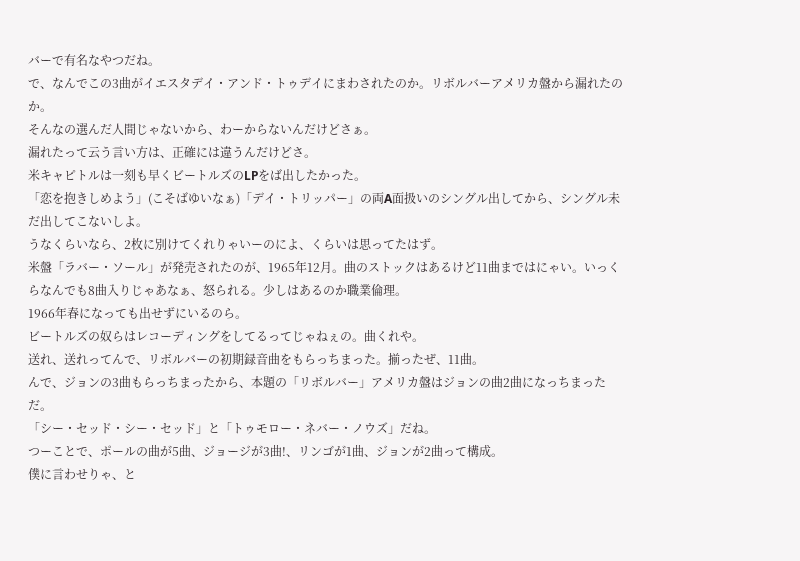バーで有名なやつだね。
で、なんでこの3曲がイエスタデイ・アンド・トゥデイにまわされたのか。リボルバーアメリカ盤から漏れたのか。
そんなの選んだ人間じゃないから、わーからないんだけどさぁ。
漏れたって云う言い方は、正確には違うんだけどさ。
米キャピトルは一刻も早くビートルズのLPをば出したかった。
「恋を抱きしめよう」(こそばゆいなぁ)「デイ・トリッパー」の両A面扱いのシングル出してから、シングル未だ出してこないしよ。
うなくらいなら、2枚に別けてくれりゃいーのによ、くらいは思ってたはず。
米盤「ラバー・ソール」が発売されたのが、1965年12月。曲のストックはあるけど11曲まではにゃい。いっくらなんでも8曲入りじゃあなぁ、怒られる。少しはあるのか職業倫理。
1966年春になっても出せずにいるのら。
ビートルズの奴らはレコーディングをしてるってじゃねぇの。曲くれや。
送れ、送れってんで、リボルバーの初期録音曲をもらっちまった。揃ったぜ、11曲。
んで、ジョンの3曲もらっちまったから、本題の「リボルバー」アメリカ盤はジョンの曲2曲になっちまっただ。
「シー・セッド・シー・セッド」と「トゥモロー・ネバー・ノウズ」だね。
つーことで、ポールの曲が5曲、ジョージが3曲!、リンゴが1曲、ジョンが2曲って構成。
僕に言わせりゃ、と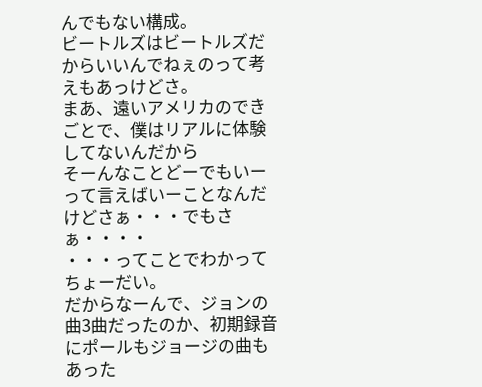んでもない構成。
ビートルズはビートルズだからいいんでねぇのって考えもあっけどさ。
まあ、遠いアメリカのできごとで、僕はリアルに体験してないんだから
そーんなことどーでもいー って言えばいーことなんだけどさぁ・・・でもさぁ・・・・
・・・ってことでわかってちょーだい。
だからなーんで、ジョンの曲3曲だったのか、初期録音にポールもジョージの曲もあった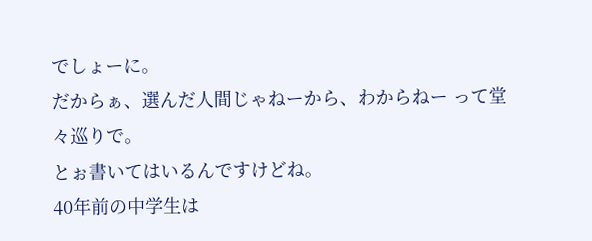でしょーに。
だからぁ、選んだ人間じゃねーから、わからねー って堂々巡りで。
とぉ書いてはいるんですけどね。
40年前の中学生は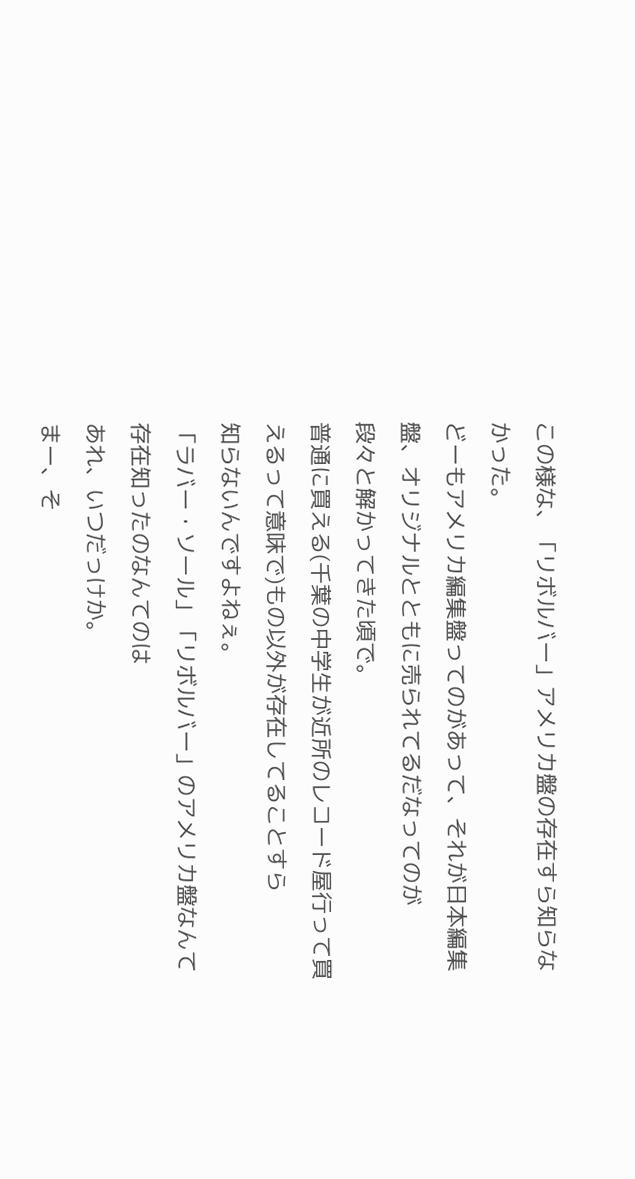この様な、「リボルバー」アメリカ盤の存在すら知らなかった。
どーもアメリカ編集盤ってのがあって、それが日本編集盤、オリジナルとともに売られてるだなってのが
段々と解かってきた頃で。
普通に買える(千葉の中学生が近所のレコード屋行って買えるって意味で)もの以外が存在してることすら
知らないんですよねぇ。
「ラバー・ソール」「リボルバー」のアメリカ盤なんて存在知ったのなんてのは
あれ、いつだっけか。
まー、そ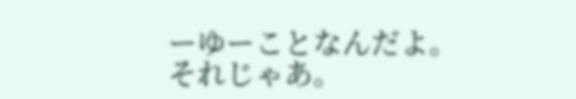ーゆーことなんだよ。
それじゃあ。